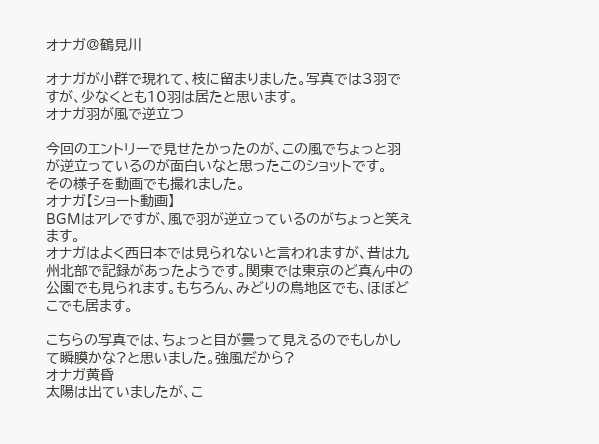オナガ@鶴見川

オナガが小群で現れて、枝に留まりました。写真では3羽ですが、少なくとも10羽は居たと思います。
オナガ羽が風で逆立つ

今回のエントリーで見せたかったのが、この風でちょっと羽が逆立っているのが面白いなと思ったこのショットです。
その様子を動画でも撮れました。
オナガ【ショート動画】
BGMはアレですが、風で羽が逆立っているのがちょっと笑えます。
オナガはよく西日本では見られないと言われますが、昔は九州北部で記録があったようです。関東では東京のど真ん中の公園でも見られます。もちろん、みどりの鳥地区でも、ほぼどこでも居ます。

こちらの写真では、ちょっと目が曇って見えるのでもしかして瞬膜かな?と思いました。強風だから?
オナガ黄昏
太陽は出ていましたが、こ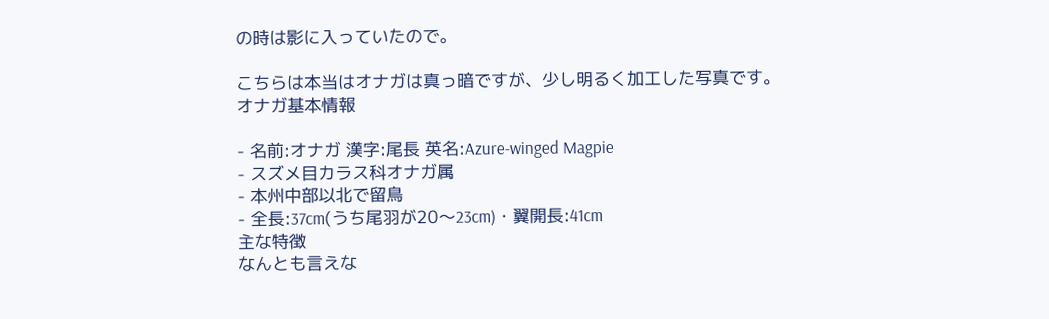の時は影に入っていたので。

こちらは本当はオナガは真っ暗ですが、少し明るく加工した写真です。
オナガ基本情報

- 名前:オナガ 漢字:尾長 英名:Azure-winged Magpie
- スズメ目カラス科オナガ属
- 本州中部以北で留鳥
- 全長:37cm(うち尾羽が20〜23cm)・翼開長:41cm
主な特徴
なんとも言えな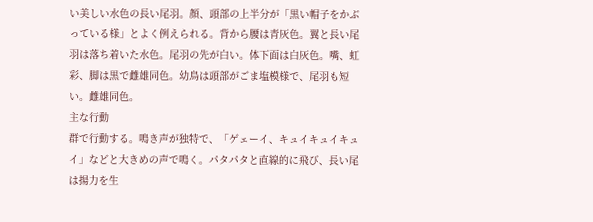い美しい水色の長い尾羽。顔、頭部の上半分が「黒い帽子をかぶっている様」とよく例えられる。背から腰は青灰色。翼と長い尾羽は落ち着いた水色。尾羽の先が白い。体下面は白灰色。嘴、虹彩、脚は黒で雌雄同色。幼鳥は頭部がごま塩模様で、尾羽も短い。雌雄同色。
主な行動
群で行動する。鳴き声が独特で、「ゲェーイ、キュイキュイキュイ」などと大きめの声で鳴く。パタパタと直線的に飛び、長い尾は揚力を生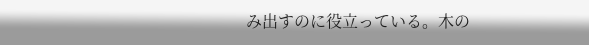み出すのに役立っている。木の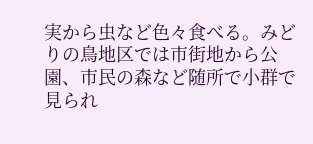実から虫など色々食べる。みどりの鳥地区では市街地から公園、市民の森など随所で小群で見られ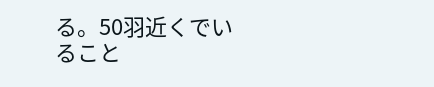る。50羽近くでいること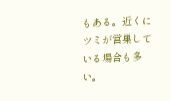もある。近くにツミが営巣している場合も多い。